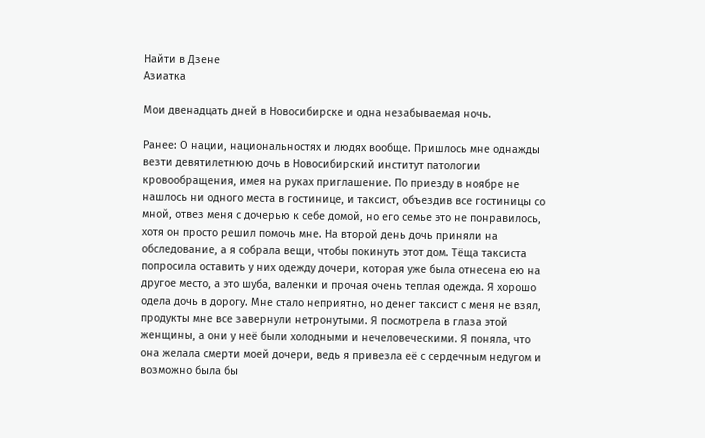Найти в Дзене
Азиатка

Мои двенадцать дней в Новосибирске и одна незабываемая ночь.

Ранее: О нации, национальностях и людях вообще. Пришлось мне однажды везти девятилетнюю дочь в Новосибирский институт патологии кровообращения, имея на руках приглашение. По приезду в ноябре не нашлось ни одного места в гостинице, и таксист, объездив все гостиницы со мной, отвез меня с дочерью к себе домой, но его семье это не понравилось, хотя он просто решил помочь мне. На второй день дочь приняли на обследование, а я собрала вещи, чтобы покинуть этот дом. Тёща таксиста попросила оставить у них одежду дочери, которая уже была отнесена ею на другое место, а это шуба, валенки и прочая очень теплая одежда. Я хорошо одела дочь в дорогу. Мне стало неприятно, но денег таксист с меня не взял, продукты мне все завернули нетронутыми. Я посмотрела в глаза этой женщины, а они у неё были холодными и нечеловеческими. Я поняла, что она желала смерти моей дочери, ведь я привезла её с сердечным недугом и возможно была бы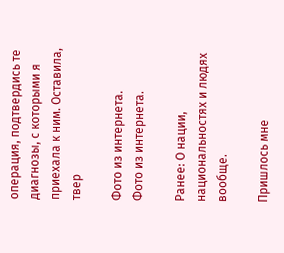операция, подтвердись те диагнозы, с которыми я приехала к ним. Оставила, твер

Фото из интернета.
Фото из интернета.

Ранее: О нации, национальностях и людях вообще.

Пришлось мне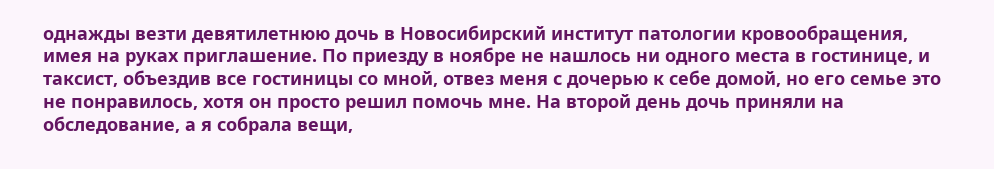однажды везти девятилетнюю дочь в Новосибирский институт патологии кровообращения, имея на руках приглашение. По приезду в ноябре не нашлось ни одного места в гостинице, и таксист, объездив все гостиницы со мной, отвез меня с дочерью к себе домой, но его семье это не понравилось, хотя он просто решил помочь мне. На второй день дочь приняли на обследование, а я собрала вещи,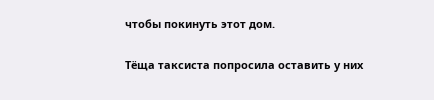чтобы покинуть этот дом.

Тёща таксиста попросила оставить у них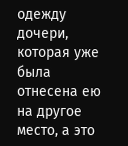одежду дочери, которая уже была отнесена ею на другое место, а это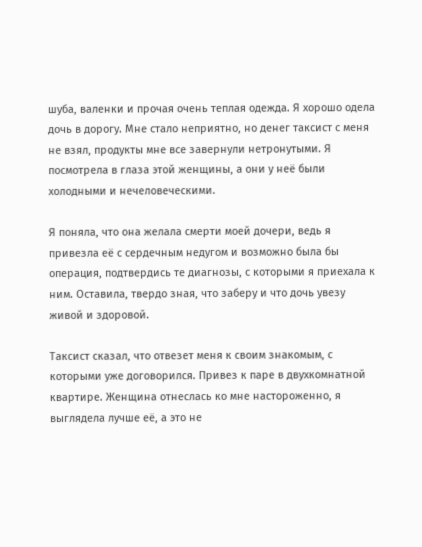шуба, валенки и прочая очень теплая одежда. Я хорошо одела дочь в дорогу. Мне стало неприятно, но денег таксист с меня не взял, продукты мне все завернули нетронутыми. Я посмотрела в глаза этой женщины, а они у неё были холодными и нечеловеческими.

Я поняла, что она желала смерти моей дочери, ведь я привезла её с сердечным недугом и возможно была бы операция, подтвердись те диагнозы, с которыми я приехала к ним. Оставила, твердо зная, что заберу и что дочь увезу живой и здоровой.

Таксист сказал, что отвезет меня к своим знакомым, с которыми уже договорился. Привез к паре в двухкомнатной квартире. Женщина отнеслась ко мне настороженно, я выглядела лучше её, а это не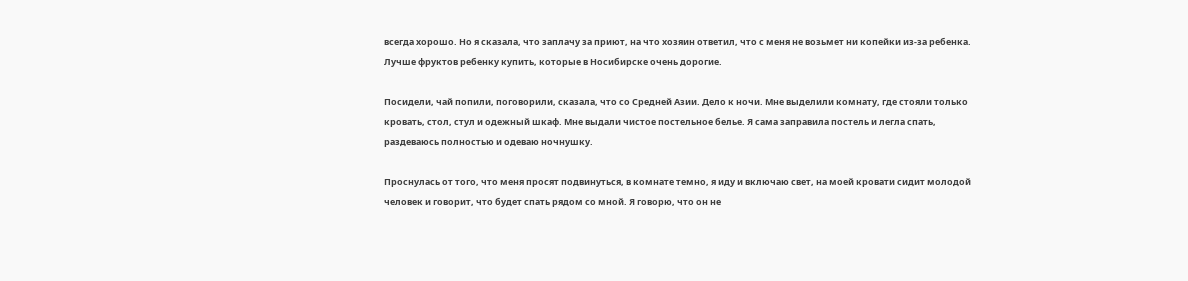всегда хорошо. Но я сказала, что заплачу за приют, на что хозяин ответил, что с меня не возьмет ни копейки из-за ребенка. Лучше фруктов ребенку купить, которые в Носибирске очень дорогие.

Посидели, чай попили, поговорили, сказала, что со Средней Азии. Дело к ночи. Мне выделили комнату, где стояли только кровать, стол, стул и одежный шкаф. Мне выдали чистое постельное белье. Я сама заправила постель и легла спать, раздеваюсь полностью и одеваю ночнушку.

Проснулась от того, что меня просят подвинуться, в комнате темно, я иду и включаю свет, на моей кровати сидит молодой человек и говорит, что будет спать рядом со мной. Я говорю, что он не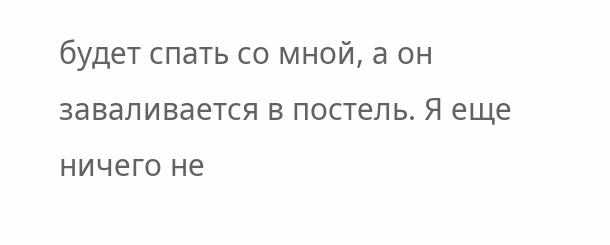будет спать со мной, а он заваливается в постель. Я еще ничего не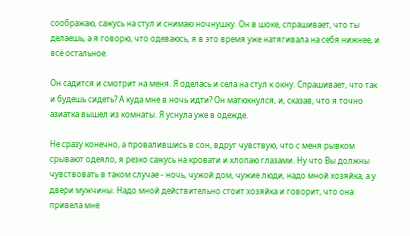соображаю, сажусь на стул и снимаю ночнушку. Он в шоке, спрашивает, что ты делаешь, а я говорю, что одеваюсь, я в это время уже натягивала на себя нижнее, и всё остальное.

Он садится и смотрит на меня. Я оделась и села на стул к окну. Спрашивает, что так и будешь сидеть? А куда мне в ночь идти? Он матюкнулся, и, сказав, что я точно азиатка вышел из комнаты. Я уснула уже в одежде.

Не сразу конечно, а провалившись в сон, вдруг чувствую, что с меня рывком срывают одеяло, я резко сажусь на кровати и хлопаю глазами. Ну что Вы должны чувствовать в таком случае - ночь, чужой дом, чужие люди, надо мной хозяйка, а у двери мужчины. Надо мной действительно стоит хозяйка и говорит, что она привела мне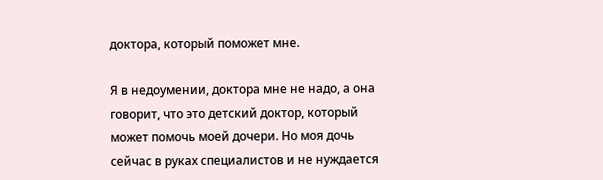доктора, который поможет мне.

Я в недоумении, доктора мне не надо, а она говорит, что это детский доктор, который может помочь моей дочери. Но моя дочь сейчас в руках специалистов и не нуждается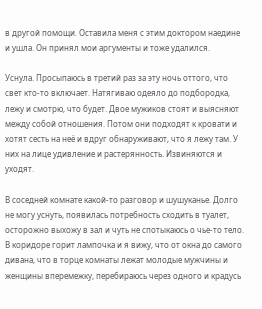в другой помощи. Оставила меня с этим доктором наедине и ушла. Он принял мои аргументы и тоже удалился.

Уснула. Просыпаюсь в третий раз за эту ночь оттого, что свет кто-то включает. Натягиваю одеяло до подбородка, лежу и смотрю, что будет. Двое мужиков стоят и выясняют между собой отношения. Потом они подходят к кровати и хотят сесть на неё и вдруг обнаруживают, что я лежу там. У них на лице удивление и растерянность. Извиняются и уходят.

В соседней комнате какой-то разговор и шушуканье. Долго не могу уснуть, появилась потребность сходить в туалет, осторожно выхожу в зал и чуть не спотыкаюсь о чье-то тело. В коридоре горит лампочка и я вижу, что от окна до самого дивана, что в торце комнаты лежат молодые мужчины и женщины вперемежку, перебираюсь через одного и крадусь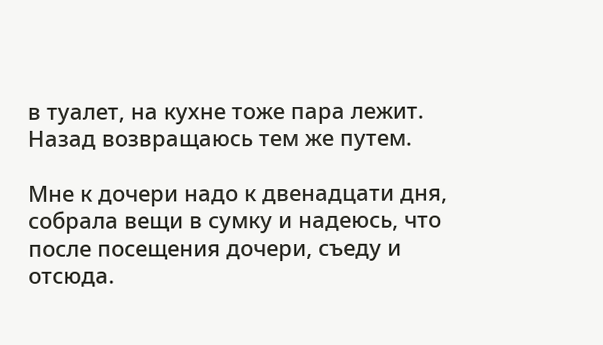в туалет, на кухне тоже пара лежит. Назад возвращаюсь тем же путем.

Мне к дочери надо к двенадцати дня, собрала вещи в сумку и надеюсь, что после посещения дочери, съеду и отсюда.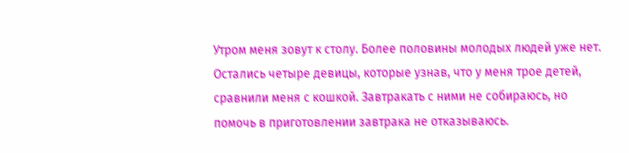Утром меня зовут к столу. Более половины молодых людей уже нет. Остались четыре девицы, которые узнав, что у меня трое детей, сравнили меня с кошкой. Завтракать с ними не собираюсь, но помочь в приготовлении завтрака не отказываюсь.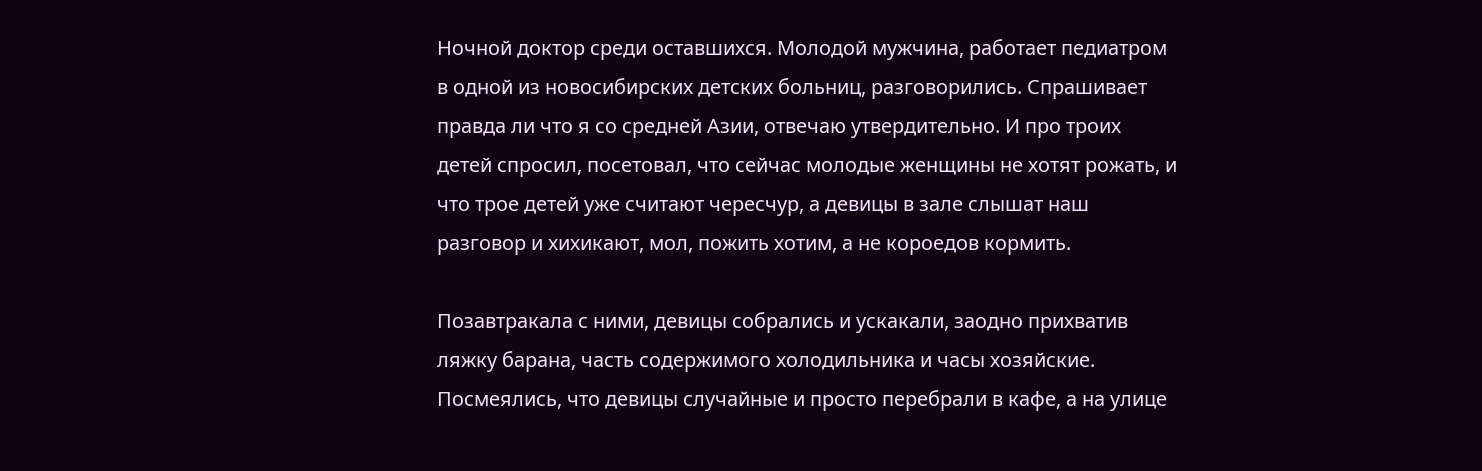Ночной доктор среди оставшихся. Молодой мужчина, работает педиатром в одной из новосибирских детских больниц, разговорились. Спрашивает правда ли что я со средней Азии, отвечаю утвердительно. И про троих детей спросил, посетовал, что сейчас молодые женщины не хотят рожать, и что трое детей уже считают чересчур, а девицы в зале слышат наш разговор и хихикают, мол, пожить хотим, а не короедов кормить.

Позавтракала с ними, девицы собрались и ускакали, заодно прихватив ляжку барана, часть содержимого холодильника и часы хозяйские. Посмеялись, что девицы случайные и просто перебрали в кафе, а на улице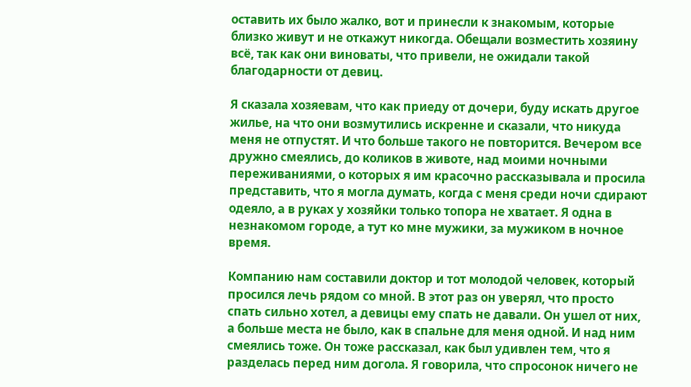оставить их было жалко, вот и принесли к знакомым, которые близко живут и не откажут никогда. Обещали возместить хозяину всё, так как они виноваты, что привели, не ожидали такой благодарности от девиц.

Я сказала хозяевам, что как приеду от дочери, буду искать другое жилье, на что они возмутились искренне и сказали, что никуда меня не отпустят. И что больше такого не повторится. Вечером все дружно смеялись, до коликов в животе, над моими ночными переживаниями, о которых я им красочно рассказывала и просила представить, что я могла думать, когда с меня среди ночи сдирают одеяло, а в руках у хозяйки только топора не хватает. Я одна в незнакомом городе, а тут ко мне мужики, за мужиком в ночное время.

Компанию нам составили доктор и тот молодой человек, который просился лечь рядом со мной. В этот раз он уверял, что просто спать сильно хотел, а девицы ему спать не давали. Он ушел от них, а больше места не было, как в спальне для меня одной. И над ним смеялись тоже. Он тоже рассказал, как был удивлен тем, что я разделась перед ним догола. Я говорила, что спросонок ничего не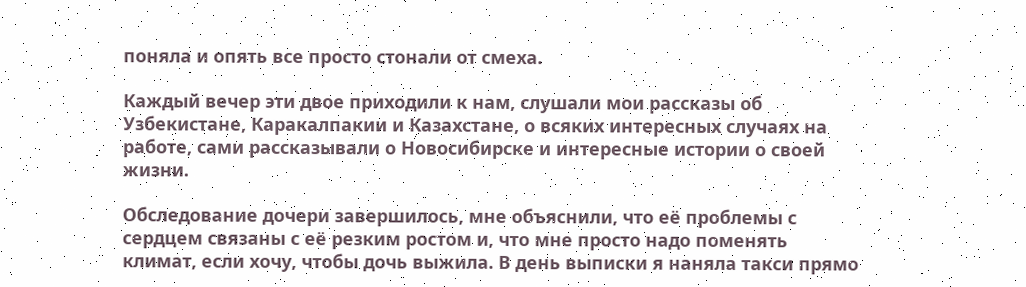поняла и опять все просто стонали от смеха.

Каждый вечер эти двое приходили к нам, слушали мои рассказы об Узбекистане, Каракалпакии и Казахстане, о всяких интересных случаях на работе, сами рассказывали о Новосибирске и интересные истории о своей жизни.

Обследование дочери завершилось, мне объяснили, что её проблемы с сердцем связаны с её резким ростом и, что мне просто надо поменять климат, если хочу, чтобы дочь выжила. В день выписки я наняла такси прямо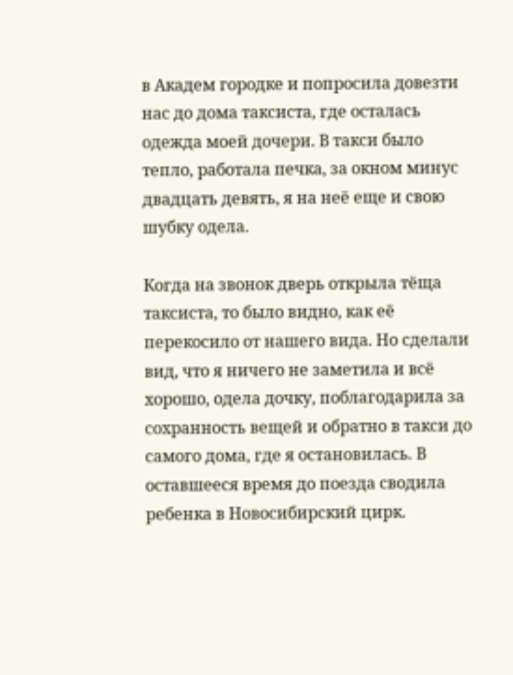в Академ городке и попросила довезти нас до дома таксиста, где осталась одежда моей дочери. В такси было тепло, работала печка, за окном минус двадцать девять, я на неё еще и свою шубку одела.

Когда на звонок дверь открыла тёща таксиста, то было видно, как её перекосило от нашего вида. Но сделали вид, что я ничего не заметила и всё хорошо, одела дочку, поблагодарила за сохранность вещей и обратно в такси до самого дома, где я остановилась. В оставшееся время до поезда сводила ребенка в Новосибирский цирк.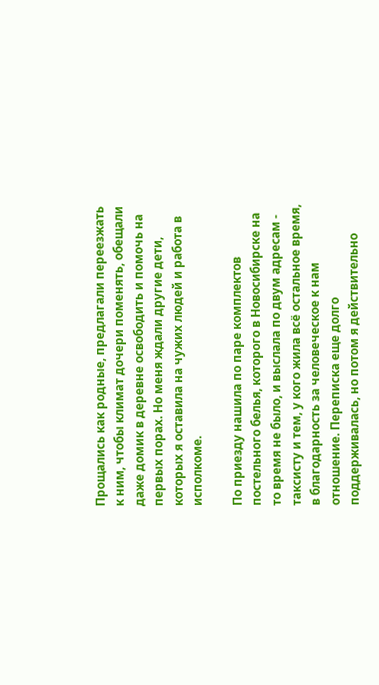Прощались как родные, предлагали переезжать к ним, чтобы климат дочери поменять, обещали даже домик в деревне освободить и помочь на первых порах. Но меня ждали другие дети, которых я оставила на чужих людей и работа в исполкоме.

По приезду нашила по паре комплектов постельного белья, которого в Новосибирске на то время не было, и выслала по двум адресам - таксисту и тем, у кого жила всё остальное время, в благодарность за человеческое к нам отношение. Переписка еще долго поддерживалась, но потом я действительно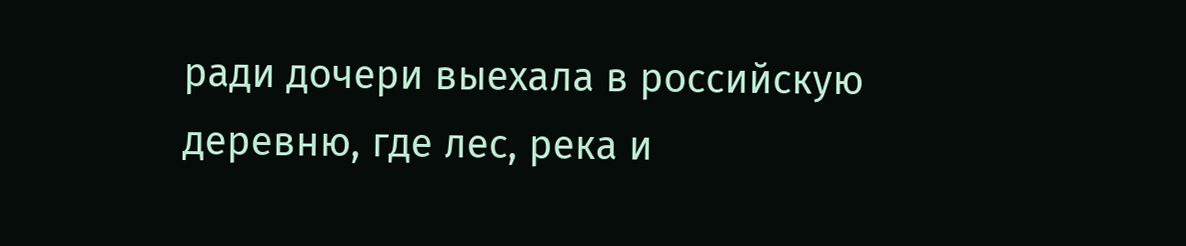ради дочери выехала в российскую деревню, где лес, река и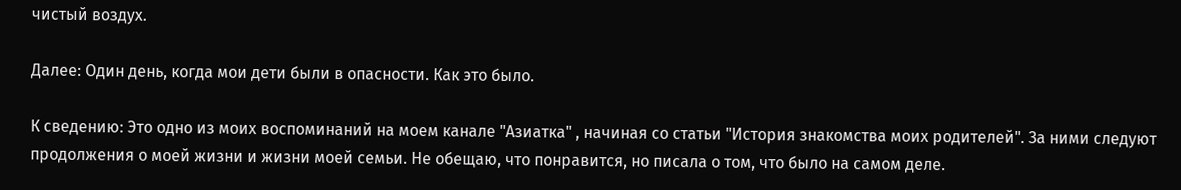чистый воздух.

Далее: Один день, когда мои дети были в опасности. Как это было.

К сведению: Это одно из моих воспоминаний на моем канале "Азиатка" , начиная со статьи "История знакомства моих родителей". За ними следуют продолжения о моей жизни и жизни моей семьи. Не обещаю, что понравится, но писала о том, что было на самом деле.